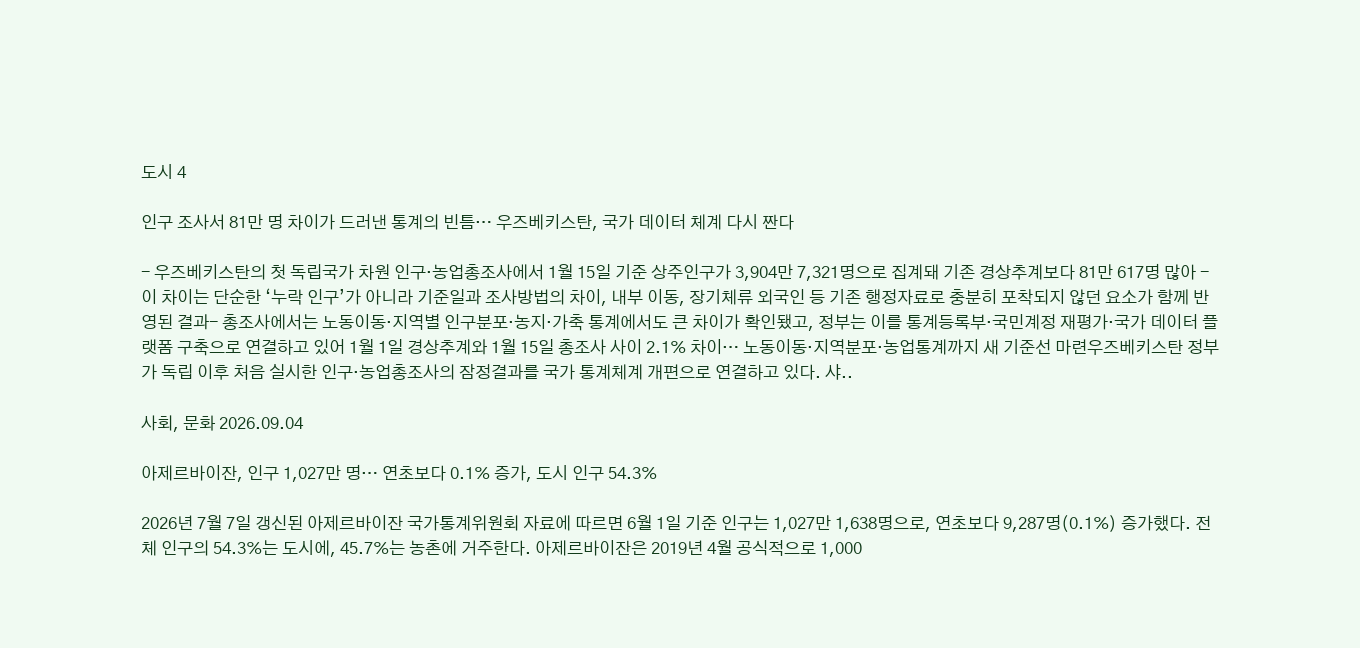도시 4

인구 조사서 81만 명 차이가 드러낸 통계의 빈틈… 우즈베키스탄, 국가 데이터 체계 다시 짠다

- 우즈베키스탄의 첫 독립국가 차원 인구·농업총조사에서 1월 15일 기준 상주인구가 3,904만 7,321명으로 집계돼 기존 경상추계보다 81만 617명 많아 - 이 차이는 단순한 ‘누락 인구’가 아니라 기준일과 조사방법의 차이, 내부 이동, 장기체류 외국인 등 기존 행정자료로 충분히 포착되지 않던 요소가 함께 반영된 결과- 총조사에서는 노동이동·지역별 인구분포·농지·가축 통계에서도 큰 차이가 확인됐고, 정부는 이를 통계등록부·국민계정 재평가·국가 데이터 플랫폼 구축으로 연결하고 있어 1월 1일 경상추계와 1월 15일 총조사 사이 2.1% 차이… 노동이동·지역분포·농업통계까지 새 기준선 마련우즈베키스탄 정부가 독립 이후 처음 실시한 인구·농업총조사의 잠정결과를 국가 통계체계 개편으로 연결하고 있다. 샤..

사회, 문화 2026.09.04

아제르바이잔, 인구 1,027만 명… 연초보다 0.1% 증가, 도시 인구 54.3%

2026년 7월 7일 갱신된 아제르바이잔 국가통계위원회 자료에 따르면 6월 1일 기준 인구는 1,027만 1,638명으로, 연초보다 9,287명(0.1%) 증가했다. 전체 인구의 54.3%는 도시에, 45.7%는 농촌에 거주한다. 아제르바이잔은 2019년 4월 공식적으로 1,000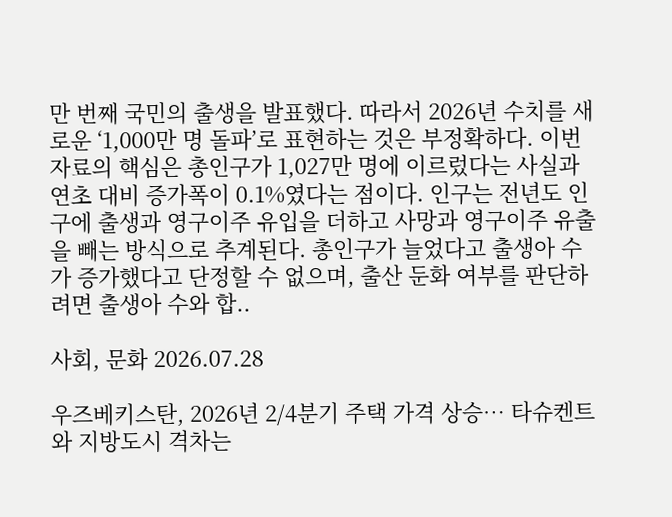만 번째 국민의 출생을 발표했다. 따라서 2026년 수치를 새로운 ‘1,000만 명 돌파’로 표현하는 것은 부정확하다. 이번 자료의 핵심은 총인구가 1,027만 명에 이르렀다는 사실과 연초 대비 증가폭이 0.1%였다는 점이다. 인구는 전년도 인구에 출생과 영구이주 유입을 더하고 사망과 영구이주 유출을 빼는 방식으로 추계된다. 총인구가 늘었다고 출생아 수가 증가했다고 단정할 수 없으며, 출산 둔화 여부를 판단하려면 출생아 수와 합..

사회, 문화 2026.07.28

우즈베키스탄, 2026년 2/4분기 주택 가격 상승… 타슈켄트와 지방도시 격차는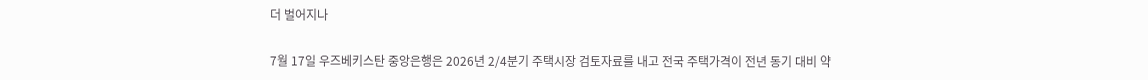더 벌어지나

7월 17일 우즈베키스탄 중앙은행은 2026년 2/4분기 주택시장 검토자료를 내고 전국 주택가격이 전년 동기 대비 약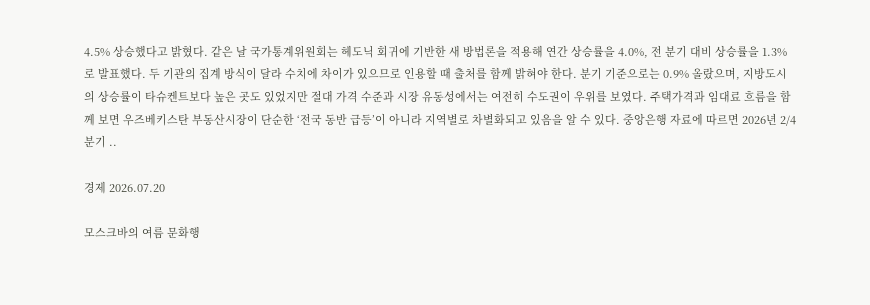4.5% 상승했다고 밝혔다. 같은 날 국가통계위원회는 헤도닉 회귀에 기반한 새 방법론을 적용해 연간 상승률을 4.0%, 전 분기 대비 상승률을 1.3%로 발표했다. 두 기관의 집계 방식이 달라 수치에 차이가 있으므로 인용할 때 출처를 함께 밝혀야 한다. 분기 기준으로는 0.9% 올랐으며, 지방도시의 상승률이 타슈켄트보다 높은 곳도 있었지만 절대 가격 수준과 시장 유동성에서는 여전히 수도권이 우위를 보였다. 주택가격과 임대료 흐름을 함께 보면 우즈베키스탄 부동산시장이 단순한 ‘전국 동반 급등’이 아니라 지역별로 차별화되고 있음을 알 수 있다. 중앙은행 자료에 따르면 2026년 2/4분기 ..

경제 2026.07.20

모스크바의 여름 문화행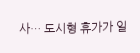사… 도시형 휴가가 일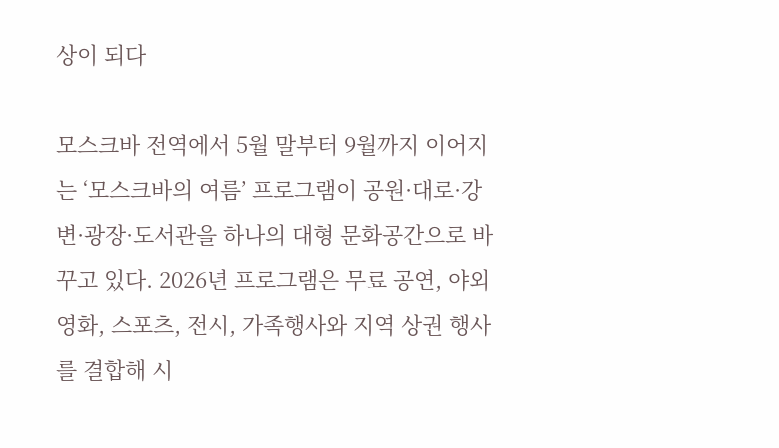상이 되다

모스크바 전역에서 5월 말부터 9월까지 이어지는 ‘모스크바의 여름’ 프로그램이 공원·대로·강변·광장·도서관을 하나의 대형 문화공간으로 바꾸고 있다. 2026년 프로그램은 무료 공연, 야외영화, 스포츠, 전시, 가족행사와 지역 상권 행사를 결합해 시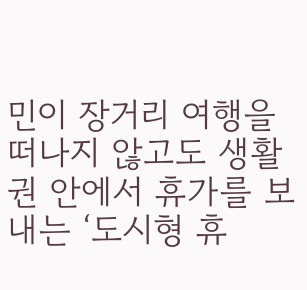민이 장거리 여행을 떠나지 않고도 생활권 안에서 휴가를 보내는 ‘도시형 휴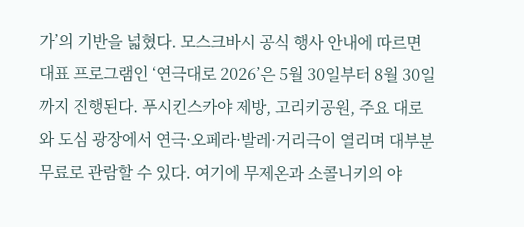가’의 기반을 넓혔다. 모스크바시 공식 행사 안내에 따르면 대표 프로그램인 ‘연극대로 2026’은 5월 30일부터 8월 30일까지 진행된다. 푸시킨스카야 제방, 고리키공원, 주요 대로와 도심 광장에서 연극·오페라·발레·거리극이 열리며 대부분 무료로 관람할 수 있다. 여기에 무제온과 소콜니키의 야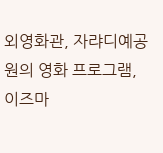외영화관, 자랴디예공원의 영화 프로그램, 이즈마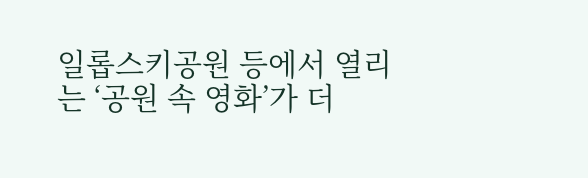일롭스키공원 등에서 열리는 ‘공원 속 영화’가 더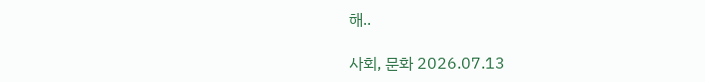해..

사회, 문화 2026.07.13